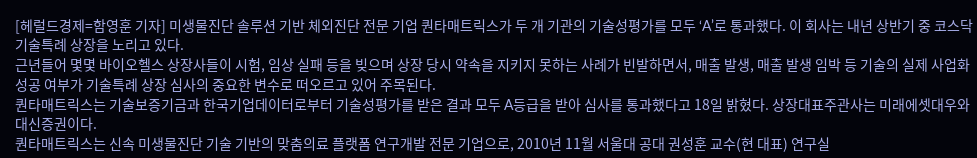[헤럴드경제=함영훈 기자] 미생물진단 솔루션 기반 체외진단 전문 기업 퀀타매트릭스가 두 개 기관의 기술성평가를 모두 ‘A’로 통과했다. 이 회사는 내년 상반기 중 코스닥 기술특례 상장을 노리고 있다.
근년들어 몇몇 바이오헬스 상장사들이 시험, 임상 실패 등을 빚으며 상장 당시 약속을 지키지 못하는 사례가 빈발하면서, 매출 발생, 매출 발생 임박 등 기술의 실제 사업화 성공 여부가 기술특례 상장 심사의 중요한 변수로 떠오르고 있어 주목된다.
퀀타매트릭스는 기술보증기금과 한국기업데이터로부터 기술성평가를 받은 결과 모두 A등급을 받아 심사를 통과했다고 18일 밝혔다. 상장대표주관사는 미래에셋대우와 대신증권이다.
퀀타매트릭스는 신속 미생물진단 기술 기반의 맞춤의료 플랫폼 연구개발 전문 기업으로, 2010년 11월 서울대 공대 권성훈 교수(현 대표) 연구실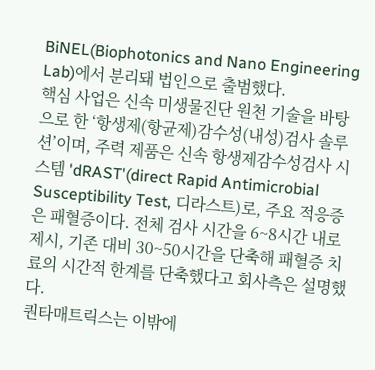BiNEL(Biophotonics and Nano Engineering Lab)에서 분리돼 법인으로 출범했다.
핵심 사업은 신속 미생물진단 원천 기술을 바탕으로 한 ‘항생제(항균제)감수성(내성)검사 솔루션’이며, 주력 제품은 신속 항생제감수성검사 시스템 'dRAST'(direct Rapid Antimicrobial Susceptibility Test, 디라스트)로, 주요 적응증은 패혈증이다. 전체 검사 시간을 6~8시간 내로 제시, 기존 대비 30~50시간을 단축해 패혈증 치료의 시간적 한계를 단축했다고 회사측은 설명했다.
퀀타매트릭스는 이밖에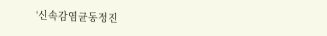‘신속감염균동정진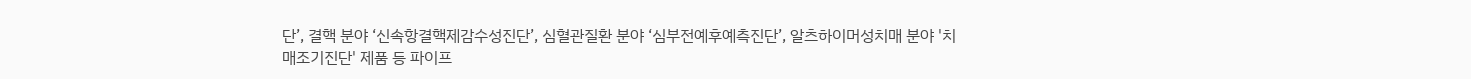단’, 결핵 분야 ‘신속항결핵제감수성진단’, 심혈관질환 분야 ‘심부전예후예측진단’, 알츠하이머성치매 분야 '치매조기진단' 제품 등 파이프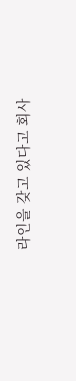라인을 갖고 있다고 회사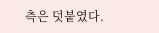측은 덧붙였다.